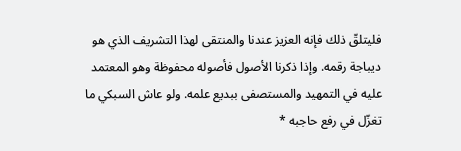فليتلقّ ذلك فإنه العزيز عندنا والمنتقى لهذا التشريف الذي هو ديباجة رقمه. وإذا ذكرنا الأصول فأصوله محفوظة وهو المعتمد عليه في التمهيد والمستصفى ببديع علمه. ولو عاش السبكي ما تغزّل في رفع حاجبه *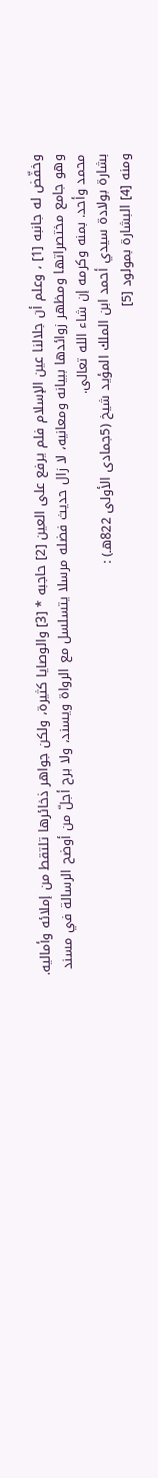وخفّض له جانبه [1] ، وعلم أن جلالنا عين الإسلام فلم يرفع على العين [2] حاجبه * [3] والوصايا كثيرة، ولكن جواهر ذخائرها تلتقط من إملائه وأماليه. وهو جامع مختصراتها ومظهر زوائدها ببيانه ومعانيه، لا زال حديث فضله مرسلا يتسلسل مع الرواة ويسند، ولا برح أجلّ من أوضح الرسالة في مسند محمد وأحد. بمنه وكرمه إن شاء الله تعالى.
بشارة بولادة سيدي أحمد ابن الملك المؤيد شيخ (5جمادى الأولى 822هـ) :
ومنه [4] البشارة بمولود [5]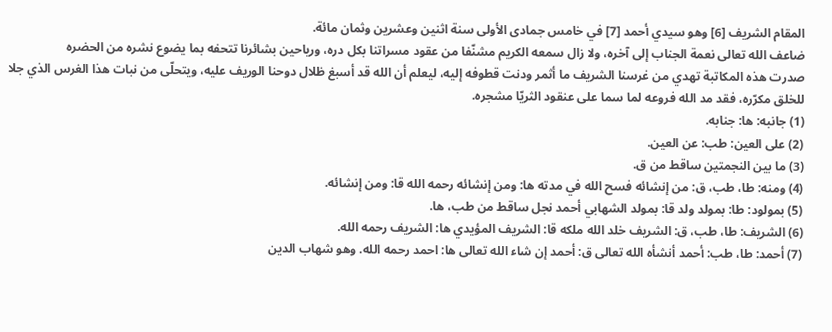المقام الشريف [6] وهو سيدي أحمد [7] في خامس جمادى الأولى سنة اثنين وعشرين وثمان مائة.
ضاعف الله تعالى نعمة الجناب إلى آخره، ولا زال سمعه الكريم مشنّفا من عقود مسراتنا بكل دره، ورياحين بشائرنا تتحفه بما يضوع نشره من الحضره
صدرت هذه المكاتبة تهدي من غرسنا الشريف ما أثمر ودنت قطوفه إليه، ليعلم أن الله قد أسبغ ظلال دوحنا الوريف عليه، ويتحلّى من نبات هذا الغرس الذي جلا للخلق مكرّره، فقد مد الله فروعه لما سما على عنقود الثريّا مشجره.
(1) جانبه: ها: جنابه.
(2) على العين: طب: عن العين.
(3) ما بين النجمتين ساقط من ق.
(4) ومنه: طا، طب، ق: من إنشائه فسح الله في مدته ها: ومن إنشائه رحمه الله قا: ومن إنشائه.
(5) بمولود: طا: بمولد ولد قا: بمولد الشهابي أحمد نجل ساقط من طب، ها.
(6) الشريف: طا، طب، ق: الشريف خلد الله ملكه قا: الشريف المؤيدي ها: الشريف رحمه الله.
(7) أحمد: طا، طب: أحمد أنشأه الله تعالى ق: أحمد إن شاء الله تعالى ها: احمد رحمه الله. وهو شهاب الدين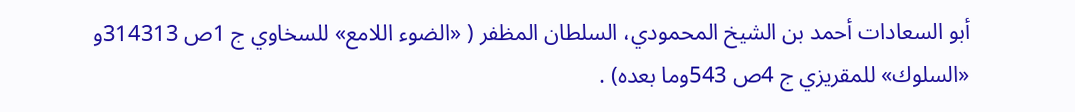أبو السعادات أحمد بن الشيخ المحمودي، السلطان المظفر ( «الضوء اللامع» للسخاوي ج 1ص 314313و «السلوك» للمقريزي ج 4ص 543وما بعده) .